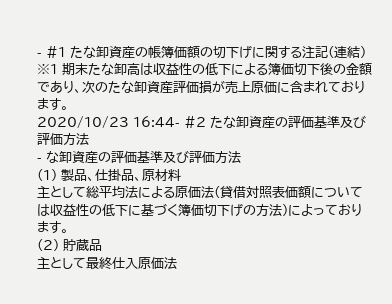- #1 たな卸資産の帳簿価額の切下げに関する注記(連結)
※1 期末たな卸高は収益性の低下による簿価切下後の金額であり、次のたな卸資産評価損が売上原価に含まれております。
2020/10/23 16:44- #2 たな卸資産の評価基準及び評価方法
- な卸資産の評価基準及び評価方法
(1) 製品、仕掛品、原材料
主として総平均法による原価法(貸借対照表価額については収益性の低下に基づく簿価切下げの方法)によっております。
(2) 貯蔵品
主として最終仕入原価法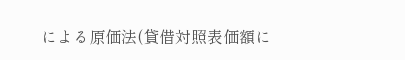による原価法(貸借対照表価額に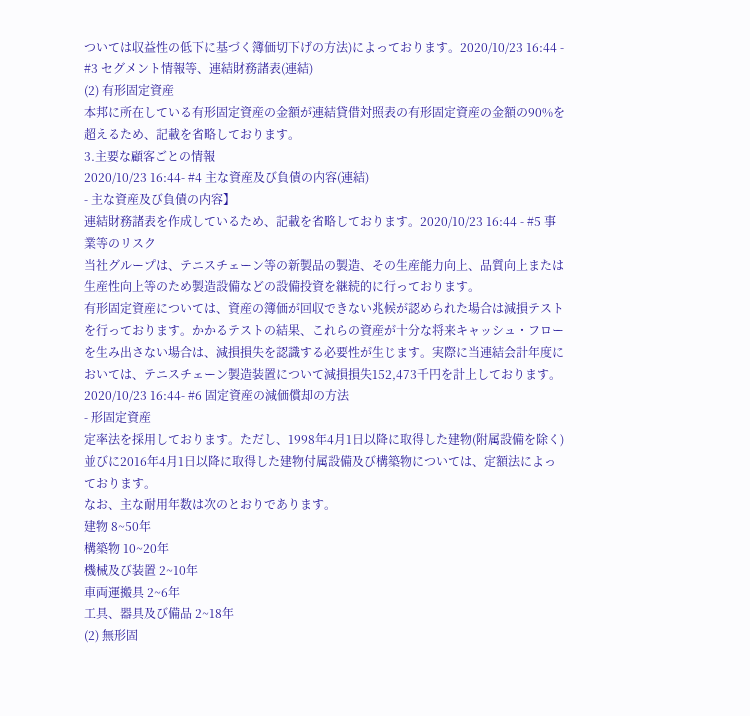ついては収益性の低下に基づく簿価切下げの方法)によっております。2020/10/23 16:44 - #3 セグメント情報等、連結財務諸表(連結)
(2) 有形固定資産
本邦に所在している有形固定資産の金額が連結貸借対照表の有形固定資産の金額の90%を超えるため、記載を省略しております。
3.主要な顧客ごとの情報
2020/10/23 16:44- #4 主な資産及び負債の内容(連結)
- 主な資産及び負債の内容】
連結財務諸表を作成しているため、記載を省略しております。2020/10/23 16:44 - #5 事業等のリスク
当社グループは、テニスチェーン等の新製品の製造、その生産能力向上、品質向上または生産性向上等のため製造設備などの設備投資を継続的に行っております。
有形固定資産については、資産の簿価が回収できない兆候が認められた場合は減損テストを行っております。かかるテストの結果、これらの資産が十分な将来キャッシュ・フローを生み出さない場合は、減損損失を認識する必要性が生じます。実際に当連結会計年度においては、テニスチェーン製造装置について減損損失152,473千円を計上しております。
2020/10/23 16:44- #6 固定資産の減価償却の方法
- 形固定資産
定率法を採用しております。ただし、1998年4月1日以降に取得した建物(附属設備を除く)並びに2016年4月1日以降に取得した建物付属設備及び構築物については、定額法によっております。
なお、主な耐用年数は次のとおりであります。
建物 8~50年
構築物 10~20年
機械及び装置 2~10年
車両運搬具 2~6年
工具、器具及び備品 2~18年
(2) 無形固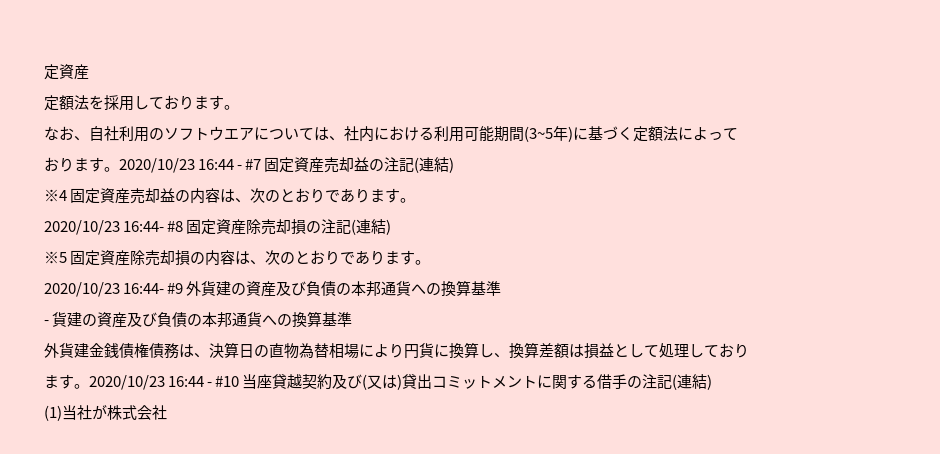定資産
定額法を採用しております。
なお、自社利用のソフトウエアについては、社内における利用可能期間(3~5年)に基づく定額法によっております。2020/10/23 16:44 - #7 固定資産売却益の注記(連結)
※4 固定資産売却益の内容は、次のとおりであります。
2020/10/23 16:44- #8 固定資産除売却損の注記(連結)
※5 固定資産除売却損の内容は、次のとおりであります。
2020/10/23 16:44- #9 外貨建の資産及び負債の本邦通貨への換算基準
- 貨建の資産及び負債の本邦通貨への換算基準
外貨建金銭債権債務は、決算日の直物為替相場により円貨に換算し、換算差額は損益として処理しております。2020/10/23 16:44 - #10 当座貸越契約及び(又は)貸出コミットメントに関する借手の注記(連結)
(1)当社が株式会社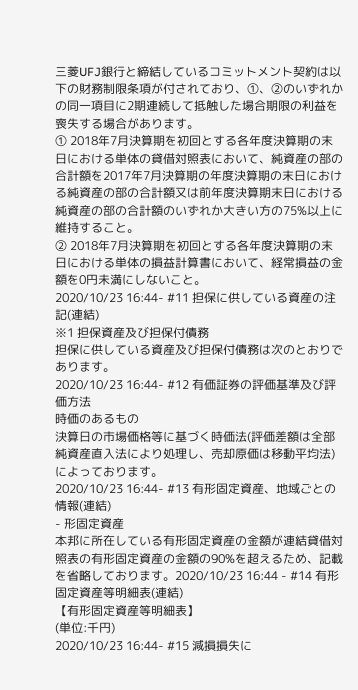三菱UFJ銀行と締結しているコミットメント契約は以下の財務制限条項が付されており、①、②のいずれかの同一項目に2期連続して抵触した場合期限の利益を喪失する場合があります。
① 2018年7月決算期を初回とする各年度決算期の末日における単体の貸借対照表において、純資産の部の合計額を2017年7月決算期の年度決算期の末日における純資産の部の合計額又は前年度決算期末日における純資産の部の合計額のいずれか大きい方の75%以上に維持すること。
② 2018年7月決算期を初回とする各年度決算期の末日における単体の損益計算書において、経常損益の金額を0円未満にしないこと。
2020/10/23 16:44- #11 担保に供している資産の注記(連結)
※1 担保資産及び担保付債務
担保に供している資産及び担保付債務は次のとおりであります。
2020/10/23 16:44- #12 有価証券の評価基準及び評価方法
時価のあるもの
決算日の市場価格等に基づく時価法(評価差額は全部純資産直入法により処理し、売却原価は移動平均法)によっております。
2020/10/23 16:44- #13 有形固定資産、地域ごとの情報(連結)
- 形固定資産
本邦に所在している有形固定資産の金額が連結貸借対照表の有形固定資産の金額の90%を超えるため、記載を省略しております。2020/10/23 16:44 - #14 有形固定資産等明細表(連結)
【有形固定資産等明細表】
(単位:千円)
2020/10/23 16:44- #15 減損損失に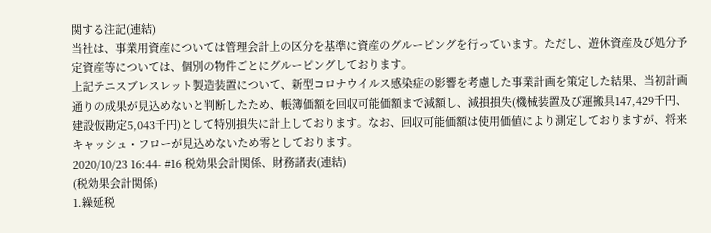関する注記(連結)
当社は、事業用資産については管理会計上の区分を基準に資産のグルーピングを行っています。ただし、遊休資産及び処分予定資産等については、個別の物件ごとにグルーピングしております。
上記テニスブレスレット製造装置について、新型コロナウイルス感染症の影響を考慮した事業計画を策定した結果、当初計画通りの成果が見込めないと判断したため、帳簿価額を回収可能価額まで減額し、減損損失(機械装置及び運搬具147,429千円、建設仮勘定5,043千円)として特別損失に計上しております。なお、回収可能価額は使用価値により測定しておりますが、将来キャッシュ・フローが見込めないため零としております。
2020/10/23 16:44- #16 税効果会計関係、財務諸表(連結)
(税効果会計関係)
1.繰延税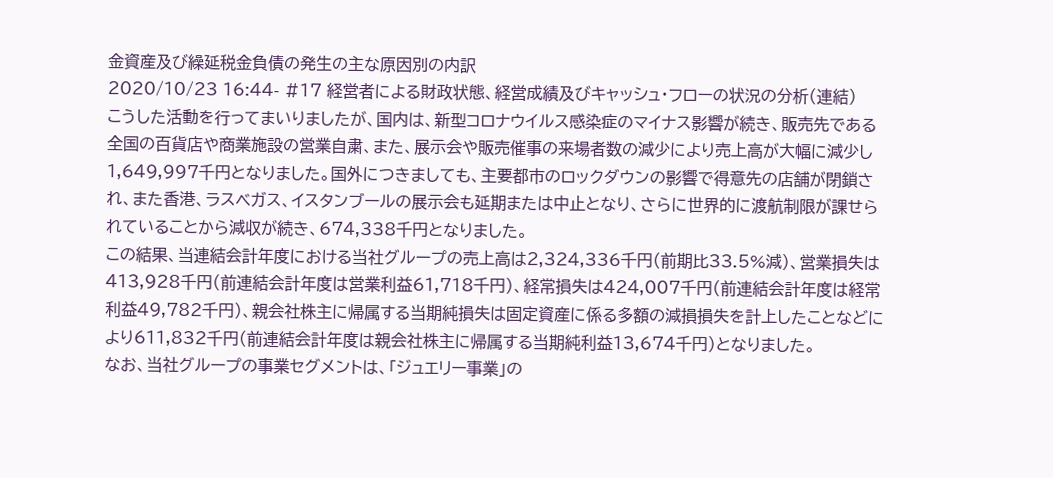金資産及び繰延税金負債の発生の主な原因別の内訳
2020/10/23 16:44- #17 経営者による財政状態、経営成績及びキャッシュ・フローの状況の分析(連結)
こうした活動を行ってまいりましたが、国内は、新型コロナウイルス感染症のマイナス影響が続き、販売先である全国の百貨店や商業施設の営業自粛、また、展示会や販売催事の来場者数の減少により売上高が大幅に減少し1,649,997千円となりました。国外につきましても、主要都市のロックダウンの影響で得意先の店舗が閉鎖され、また香港、ラスベガス、イスタンブールの展示会も延期または中止となり、さらに世界的に渡航制限が課せられていることから減収が続き、674,338千円となりました。
この結果、当連結会計年度における当社グループの売上高は2,324,336千円(前期比33.5%減)、営業損失は413,928千円(前連結会計年度は営業利益61,718千円)、経常損失は424,007千円(前連結会計年度は経常利益49,782千円)、親会社株主に帰属する当期純損失は固定資産に係る多額の減損損失を計上したことなどにより611,832千円(前連結会計年度は親会社株主に帰属する当期純利益13,674千円)となりました。
なお、当社グループの事業セグメントは、「ジュエリー事業」の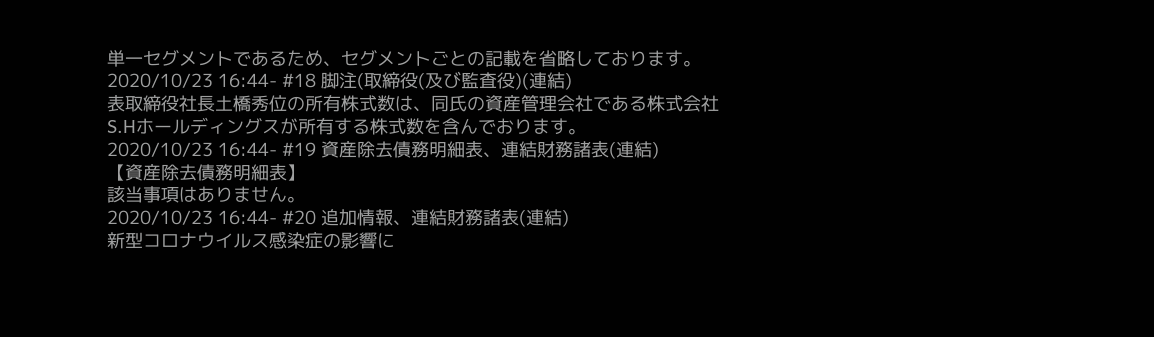単一セグメントであるため、セグメントごとの記載を省略しております。
2020/10/23 16:44- #18 脚注(取締役(及び監査役)(連結)
表取締役社長土橋秀位の所有株式数は、同氏の資産管理会社である株式会社S.Hホールディングスが所有する株式数を含んでおります。
2020/10/23 16:44- #19 資産除去債務明細表、連結財務諸表(連結)
【資産除去債務明細表】
該当事項はありません。
2020/10/23 16:44- #20 追加情報、連結財務諸表(連結)
新型コロナウイルス感染症の影響に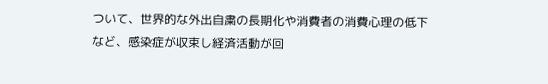ついて、世界的な外出自粛の長期化や消費者の消費心理の低下など、感染症が収束し経済活動が回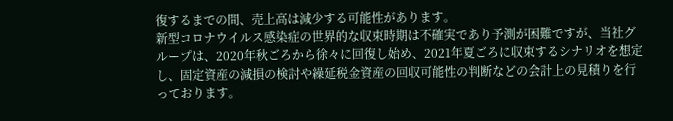復するまでの間、売上高は減少する可能性があります。
新型コロナウイルス感染症の世界的な収束時期は不確実であり予測が困難ですが、当社グループは、2020年秋ごろから徐々に回復し始め、2021年夏ごろに収束するシナリオを想定し、固定資産の減損の検討や繰延税金資産の回収可能性の判断などの会計上の見積りを行っております。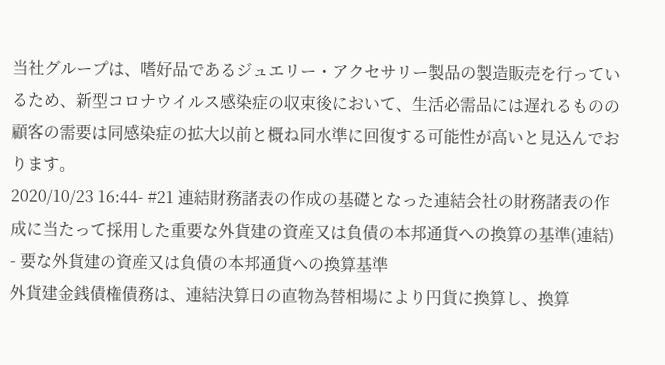当社グループは、嗜好品であるジュエリー・アクセサリー製品の製造販売を行っているため、新型コロナウイルス感染症の収束後において、生活必需品には遅れるものの顧客の需要は同感染症の拡大以前と概ね同水準に回復する可能性が高いと見込んでおります。
2020/10/23 16:44- #21 連結財務諸表の作成の基礎となった連結会社の財務諸表の作成に当たって採用した重要な外貨建の資産又は負債の本邦通貨への換算の基準(連結)
- 要な外貨建の資産又は負債の本邦通貨への換算基準
外貨建金銭債権債務は、連結決算日の直物為替相場により円貨に換算し、換算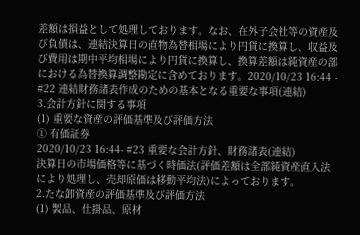差額は損益として処理しております。なお、在外子会社等の資産及び負債は、連結決算日の直物為替相場により円貨に換算し、収益及び費用は期中平均相場により円貨に換算し、換算差額は純資産の部における為替換算調整勘定に含めております。2020/10/23 16:44 - #22 連結財務諸表作成のための基本となる重要な事項(連結)
3.会計方針に関する事項
(1) 重要な資産の評価基準及び評価方法
① 有価証券
2020/10/23 16:44- #23 重要な会計方針、財務諸表(連結)
決算日の市場価格等に基づく時価法(評価差額は全部純資産直入法により処理し、売却原価は移動平均法)によっております。
2.たな卸資産の評価基準及び評価方法
(1) 製品、仕掛品、原材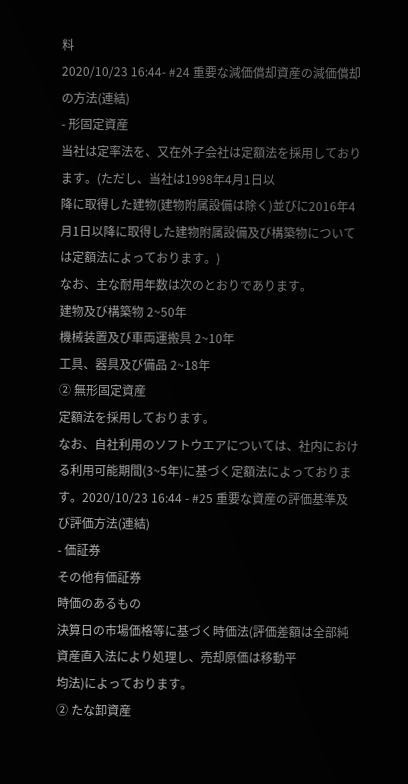料
2020/10/23 16:44- #24 重要な減価償却資産の減価償却の方法(連結)
- 形固定資産
当社は定率法を、又在外子会社は定額法を採用しております。(ただし、当社は1998年4月1日以
降に取得した建物(建物附属設備は除く)並びに2016年4月1日以降に取得した建物附属設備及び構築物については定額法によっております。)
なお、主な耐用年数は次のとおりであります。
建物及び構築物 2~50年
機械装置及び車両運搬具 2~10年
工具、器具及び備品 2~18年
② 無形固定資産
定額法を採用しております。
なお、自社利用のソフトウエアについては、社内における利用可能期間(3~5年)に基づく定額法によっております。2020/10/23 16:44 - #25 重要な資産の評価基準及び評価方法(連結)
- 価証券
その他有価証券
時価のあるもの
決算日の市場価格等に基づく時価法(評価差額は全部純資産直入法により処理し、売却原価は移動平
均法)によっております。
② たな卸資産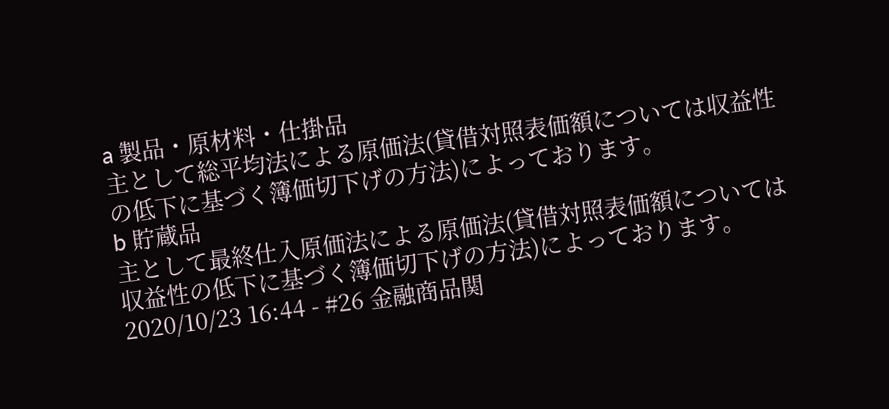a 製品・原材料・仕掛品
主として総平均法による原価法(貸借対照表価額については収益性の低下に基づく簿価切下げの方法)によっております。
b 貯蔵品
主として最終仕入原価法による原価法(貸借対照表価額については収益性の低下に基づく簿価切下げの方法)によっております。2020/10/23 16:44 - #26 金融商品関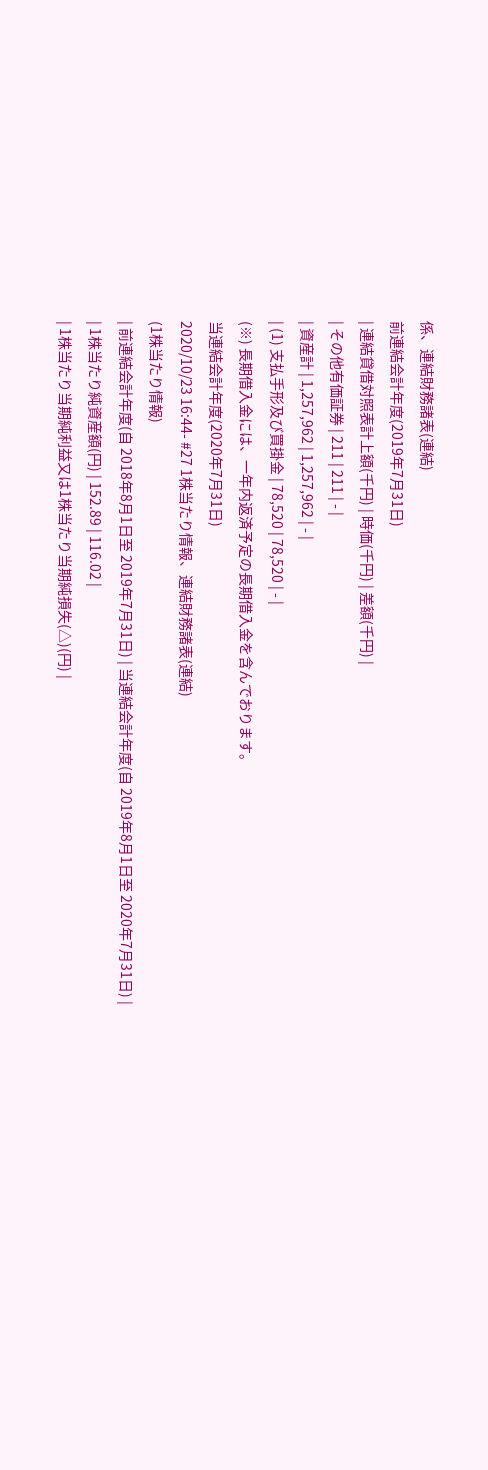係、連結財務諸表(連結)
前連結会計年度(2019年7月31日)
| 連結貸借対照表計上額(千円) | 時価(千円) | 差額(千円) |
| その他有価証券 | 211 | 211 | - |
| 資産計 | 1,257,962 | 1,257,962 | - |
| (1) 支払手形及び買掛金 | 78,520 | 78,520 | - |
(※) 長期借入金には、一年内返済予定の長期借入金を含んでおります。
当連結会計年度(2020年7月31日)
2020/10/23 16:44- #27 1株当たり情報、連結財務諸表(連結)
(1株当たり情報)
| 前連結会計年度(自 2018年8月1日至 2019年7月31日) | 当連結会計年度(自 2019年8月1日至 2020年7月31日) |
| 1株当たり純資産額(円) | 152.89 | 116.02 |
| 1株当たり当期純利益又は1株当たり当期純損失(△)(円) |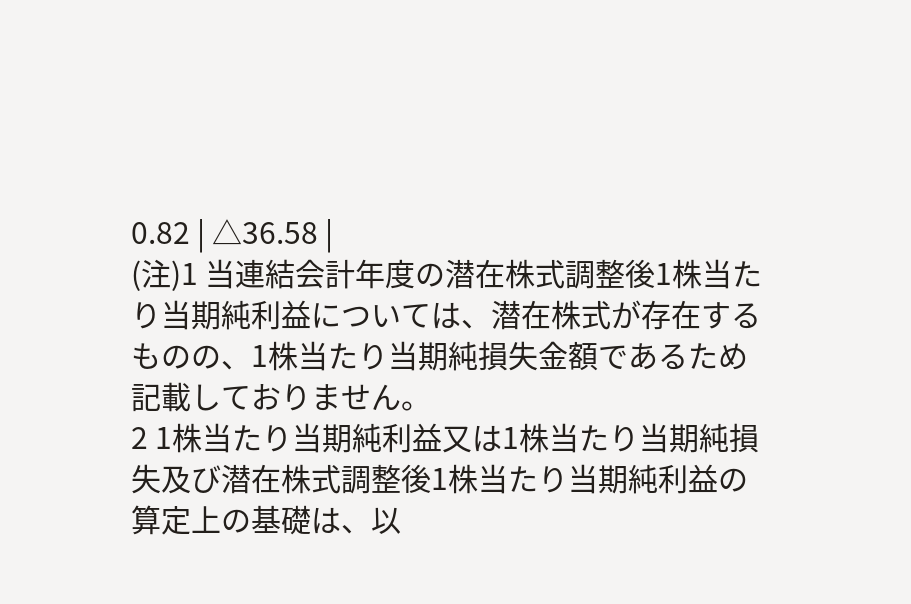0.82 | △36.58 |
(注)1 当連結会計年度の潜在株式調整後1株当たり当期純利益については、潜在株式が存在するものの、1株当たり当期純損失金額であるため記載しておりません。
2 1株当たり当期純利益又は1株当たり当期純損失及び潜在株式調整後1株当たり当期純利益の算定上の基礎は、以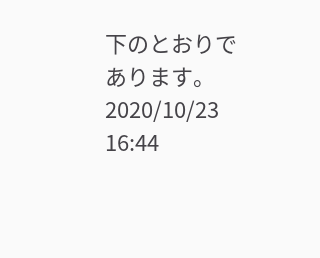下のとおりであります。
2020/10/23 16:44